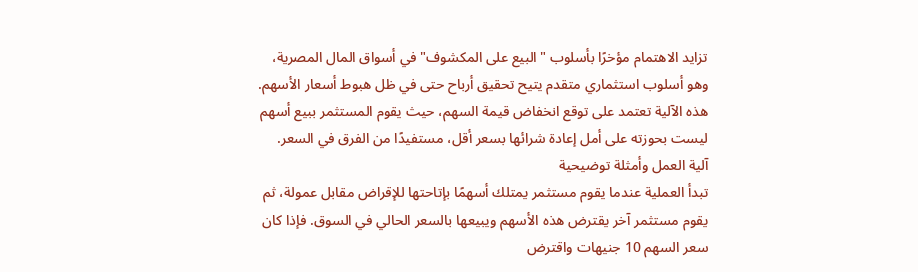تزايد الاهتمام مؤخرًا بأسلوب "البيع على المكشوف" في أسواق المال المصرية، وهو أسلوب استثماري متقدم يتيح تحقيق أرباح حتى في ظل هبوط أسعار الأسهم. هذه الآلية تعتمد على توقع انخفاض قيمة السهم، حيث يقوم المستثمر ببيع أسهم ليست بحوزته على أمل إعادة شرائها بسعر أقل، مستفيدًا من الفرق في السعر.
آلية العمل وأمثلة توضيحية
تبدأ العملية عندما يقوم مستثمر يمتلك أسهمًا بإتاحتها للإقراض مقابل عمولة، ثم يقوم مستثمر آخر يقترض هذه الأسهم ويبيعها بالسعر الحالي في السوق. فإذا كان سعر السهم 10 جنيهات واقترض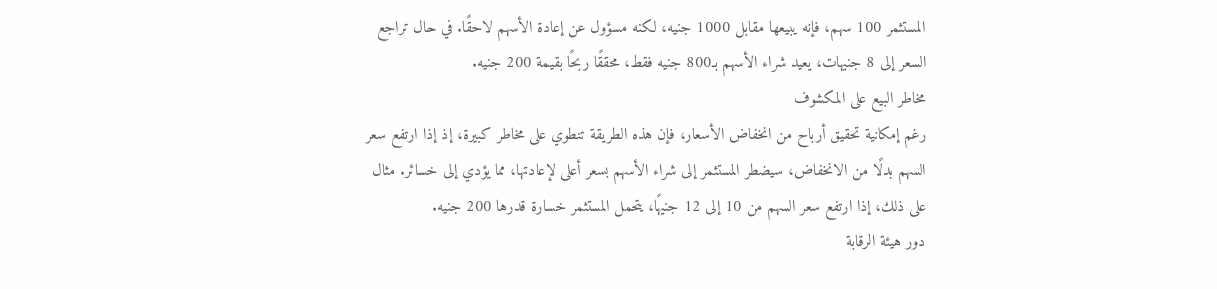المستثمر 100 سهم، فإنه يبيعها مقابل 1000 جنيه، لكنه مسؤول عن إعادة الأسهم لاحقًا. في حال تراجع السعر إلى 8 جنيهات، يعيد شراء الأسهم بـ800 جنيه فقط، محققًا ربحًا بقيمة 200 جنيه.
مخاطر البيع على المكشوف
رغم إمكانية تحقيق أرباح من انخفاض الأسعار، فإن هذه الطريقة تنطوي على مخاطر كبيرة، إذ إذا ارتفع سعر السهم بدلًا من الانخفاض، سيضطر المستثمر إلى شراء الأسهم بسعر أعلى لإعادتها، مما يؤدي إلى خسائر. مثال على ذلك، إذا ارتفع سعر السهم من 10 إلى 12 جنيهًا، يتحمل المستثمر خسارة قدرها 200 جنيه.
دور هيئة الرقابة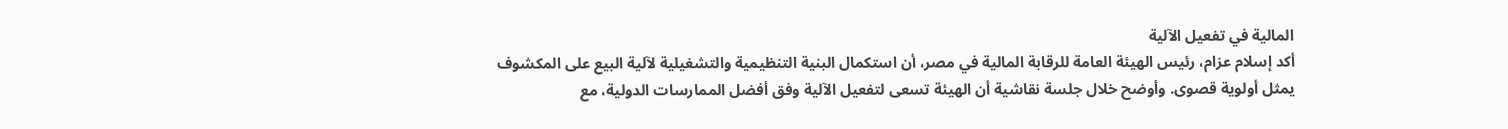المالية في تفعيل الآلية
أكد إسلام عزام، رئيس الهيئة العامة للرقابة المالية في مصر، أن استكمال البنية التنظيمية والتشغيلية لآلية البيع على المكشوف يمثل أولوية قصوى. وأوضح خلال جلسة نقاشية أن الهيئة تسعى لتفعيل الآلية وفق أفضل الممارسات الدولية، مع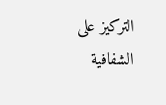التركيز على الشفافية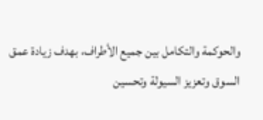والحوكمة والتكامل بين جميع الأطراف، بهدف زيادة عمق السوق وتعزيز السيولة وتحسين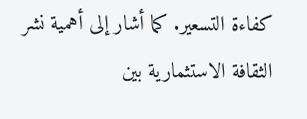كفاءة التسعير. كما أشار إلى أهمية نشر الثقافة الاستثمارية بين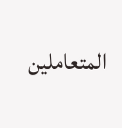المتعاملين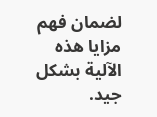لضمان فهم مزايا هذه الآلية بشكل جيد.